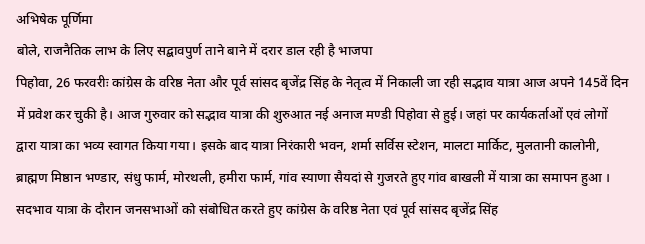अभिषेक पूर्णिमा
बोले, राजनैतिक लाभ के लिए सद्बावपुर्ण ताने बाने में दरार डाल रही है भाजपा
पिहोवा, 26 फरवरीः कांग्रेस के वरिष्ठ नेता और पूर्व सांसद बृजेंद्र सिंह के नेतृत्व में निकाली जा रही सद्भाव यात्रा आज अपने 145वें दिन में प्रवेश कर चुकी है। आज गुरुवार को सद्भाव यात्रा की शुरुआत नई अनाज मण्डी पिहोवा से हुई। जहां पर कार्यकर्ताओं एवं लोगों द्वारा यात्रा का भव्य स्वागत किया गया। इसके बाद यात्रा निरंकारी भवन, शर्मा सर्विस स्टेशन, मालटा मार्किट, मुलतानी कालोनी, ब्राह्मण मिष्ठान भण्डार, संधु फार्म, मोरथली, हमीरा फार्म, गांव स्याणा सैयदां से गुजरते हुए गांव बाखली में यात्रा का समापन हुआ ।
सदभाव यात्रा के दौरान जनसभाओं को संबोधित करते हुए कांग्रेस के वरिष्ठ नेता एवं पूर्व सांसद बृजेंद्र सिंह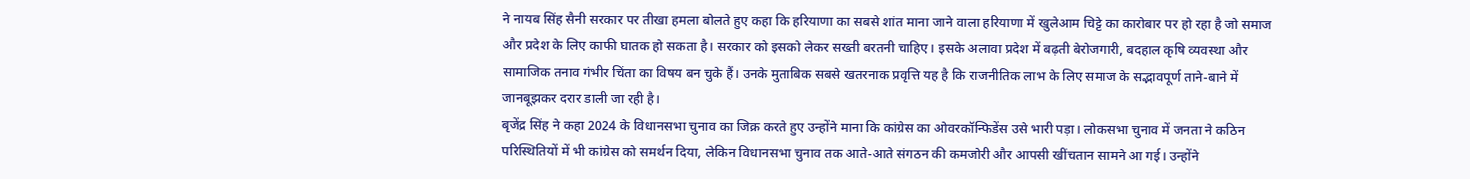ने नायब सिंह सैनी सरकार पर तीखा हमला बोलते हुए कहा कि हरियाणा का सबसे शांत माना जाने वाला हरियाणा में खुलेआम चिट्टे का कारोबार पर हो रहा है जो समाज और प्रदेश के लिए काफी घातक हो सकता है। सरकार को इसको लेकर सख्ती बरतनी चाहिए। इसके अलावा प्रदेश में बढ़ती बेरोजगारी, बदहाल कृषि व्यवस्था और सामाजिक तनाव गंभीर चिंता का विषय बन चुके हैं। उनके मुताबिक सबसे खतरनाक प्रवृत्ति यह है कि राजनीतिक लाभ के लिए समाज के सद्भावपूर्ण ताने-बाने में जानबूझकर दरार डाली जा रही है।
बृजेंद्र सिंह ने कहा 2024 के विधानसभा चुनाव का जिक्र करते हुए उन्होंने माना कि कांग्रेस का ओवरकॉन्फिडेंस उसे भारी पड़ा। लोकसभा चुनाव में जनता ने कठिन परिस्थितियों में भी कांग्रेस को समर्थन दिया, लेकिन विधानसभा चुनाव तक आते-आते संगठन की कमजोरी और आपसी खींचतान सामने आ गई। उन्होंने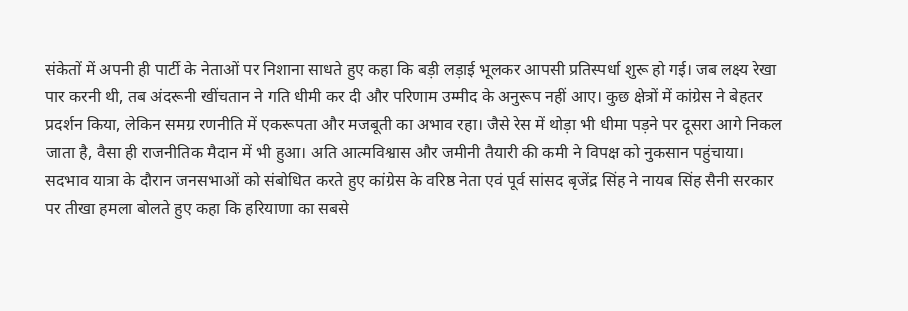संकेतों में अपनी ही पार्टी के नेताओं पर निशाना साधते हुए कहा कि बड़ी लड़ाई भूलकर आपसी प्रतिस्पर्धा शुरू हो गई। जब लक्ष्य रेखा पार करनी थी, तब अंदरूनी खींचतान ने गति धीमी कर दी और परिणाम उम्मीद के अनुरूप नहीं आए। कुछ क्षेत्रों में कांग्रेस ने बेहतर प्रदर्शन किया, लेकिन समग्र रणनीति में एकरूपता और मजबूती का अभाव रहा। जैसे रेस में थोड़ा भी धीमा पड़ने पर दूसरा आगे निकल जाता है, वैसा ही राजनीतिक मैदान में भी हुआ। अति आत्मविश्वास और जमीनी तैयारी की कमी ने विपक्ष को नुकसान पहुंचाया।
सदभाव यात्रा के दौरान जनसभाओं को संबोधित करते हुए कांग्रेस के वरिष्ठ नेता एवं पूर्व सांसद बृजेंद्र सिंह ने नायब सिंह सैनी सरकार पर तीखा हमला बोलते हुए कहा कि हरियाणा का सबसे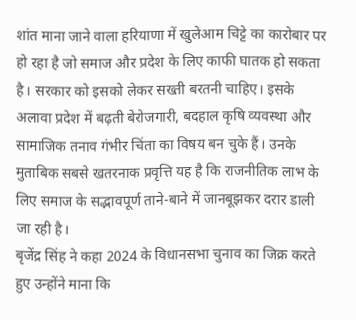शांत माना जाने वाला हरियाणा में खुलेआम चिट्टे का कारोबार पर हो रहा है जो समाज और प्रदेश के लिए काफी घातक हो सकता है। सरकार को इसको लेकर सख्ती बरतनी चाहिए। इसके अलावा प्रदेश में बढ़ती बेरोजगारी, बदहाल कृषि व्यवस्था और सामाजिक तनाव गंभीर चिंता का विषय बन चुके हैं। उनके मुताबिक सबसे खतरनाक प्रवृत्ति यह है कि राजनीतिक लाभ के लिए समाज के सद्भावपूर्ण ताने-बाने में जानबूझकर दरार डाली जा रही है।
बृजेंद्र सिंह ने कहा 2024 के विधानसभा चुनाव का जिक्र करते हुए उन्होंने माना कि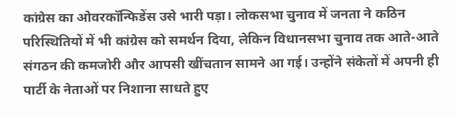कांग्रेस का ओवरकॉन्फिडेंस उसे भारी पड़ा। लोकसभा चुनाव में जनता ने कठिन परिस्थितियों में भी कांग्रेस को समर्थन दिया, लेकिन विधानसभा चुनाव तक आते-आते संगठन की कमजोरी और आपसी खींचतान सामने आ गई। उन्होंने संकेतों में अपनी ही पार्टी के नेताओं पर निशाना साधते हुए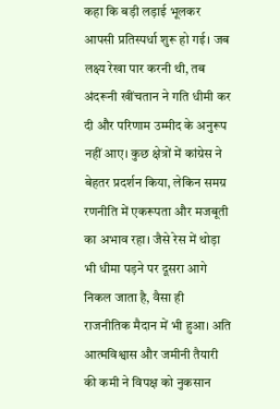कहा कि बड़ी लड़ाई भूलकर आपसी प्रतिस्पर्धा शुरू हो गई। जब लक्ष्य रेखा पार करनी थी, तब अंदरूनी खींचतान ने गति धीमी कर दी और परिणाम उम्मीद के अनुरूप नहीं आए। कुछ क्षेत्रों में कांग्रेस ने बेहतर प्रदर्शन किया, लेकिन समग्र रणनीति में एकरूपता और मजबूती का अभाव रहा। जैसे रेस में थोड़ा भी धीमा पड़ने पर दूसरा आगे निकल जाता है, वैसा ही राजनीतिक मैदान में भी हुआ। अति आत्मविश्वास और जमीनी तैयारी की कमी ने विपक्ष को नुकसान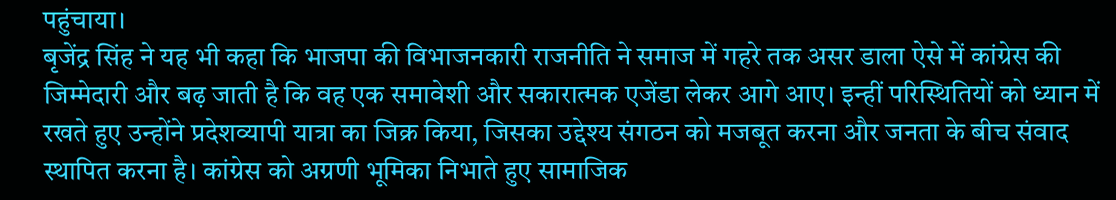पहुंचाया।
बृजेंद्र सिंह ने यह भी कहा कि भाजपा की विभाजनकारी राजनीति ने समाज में गहरे तक असर डाला ऐसे में कांग्रेस की जिम्मेदारी और बढ़ जाती है कि वह एक समावेशी और सकारात्मक एजेंडा लेकर आगे आए। इन्हीं परिस्थितियों को ध्यान में रखते हुए उन्होंने प्रदेशव्यापी यात्रा का जिक्र किया, जिसका उद्देश्य संगठन को मजबूत करना और जनता के बीच संवाद स्थापित करना है। कांग्रेस को अग्रणी भूमिका निभाते हुए सामाजिक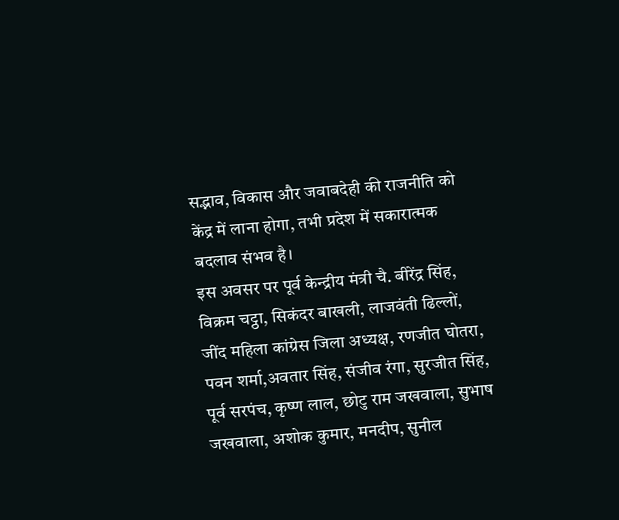सद्भाव, विकास और जवाबदेही की राजनीति को केंद्र में लाना होगा, तभी प्रदेश में सकारात्मक बदलाव संभव है।
इस अवसर पर पूर्व केन्द्रीय मंत्री चै. बीरेंद्र सिंह, विक्रम चट्ठा, सिकंदर बाखली, लाजवंती ढिल्लों, जींद महिला कांग्रेस जिला अध्यक्ष, रणजीत घोतरा, पवन शर्मा,अवतार सिंह, संजीव रंगा, सुरजीत सिंह, पूर्व सरपंच, कृष्ण लाल, छोटु राम जखवाला, सुभाष जखवाला, अशोक कुमार, मनदीप, सुनील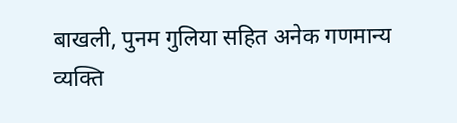बाखली, पुनम गुलिया सहित अनेक गणमान्य व्यक्ति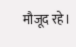मौजूद रहे।